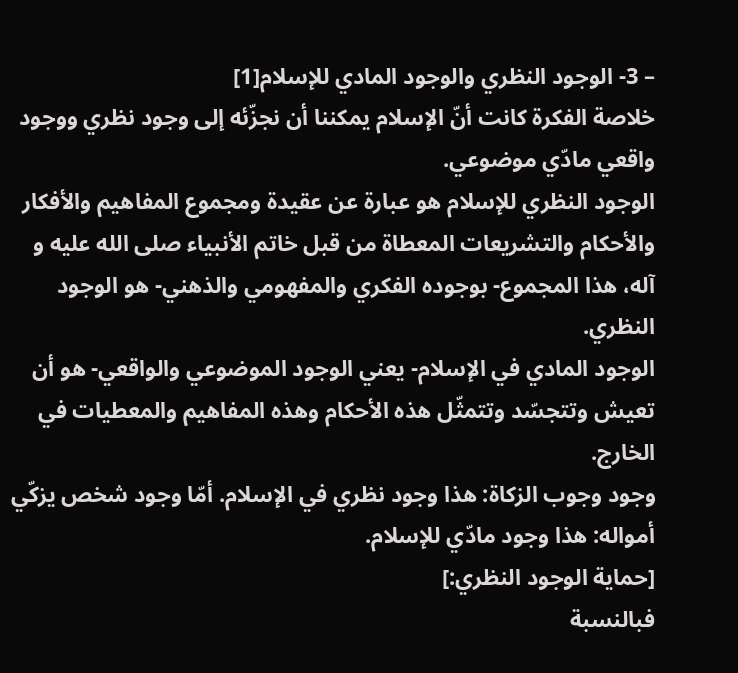– 3- الوجود النظري والوجود المادي للإسلام[1]
خلاصة الفكرة كانت أنّ الإسلام يمكننا أن نجزّئه إلى وجود نظري ووجود واقعي مادّي موضوعي.
الوجود النظري للإسلام هو عبارة عن عقيدة ومجموع المفاهيم والأفكار والأحكام والتشريعات المعطاة من قبل خاتم الأنبياء صلى الله عليه و آله، هذا المجموع- بوجوده الفكري والمفهومي والذهني- هو الوجود النظري.
الوجود المادي في الإسلام- يعني الوجود الموضوعي والواقعي- هو أن تعيش وتتجسّد وتتمثّل هذه الأحكام وهذه المفاهيم والمعطيات في الخارج.
وجود وجوب الزكاة: هذا وجود نظري في الإسلام. أمّا وجود شخص يزكّي أمواله: هذا وجود مادّي للإسلام.
[حماية الوجود النظري:]
فبالنسبة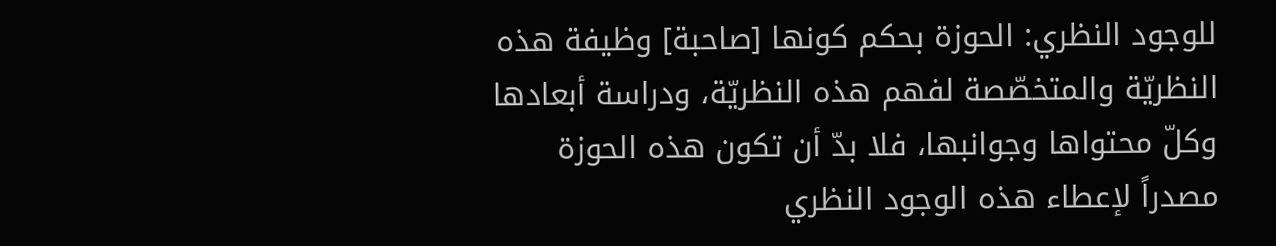للوجود النظري: الحوزة بحكم كونها [صاحبة] وظيفة هذه النظريّة والمتخصّصة لفهم هذه النظريّة، ودراسة أبعادها وكلّ محتواها وجوانبها، فلا بدّ أن تكون هذه الحوزة مصدراً لإعطاء هذه الوجود النظري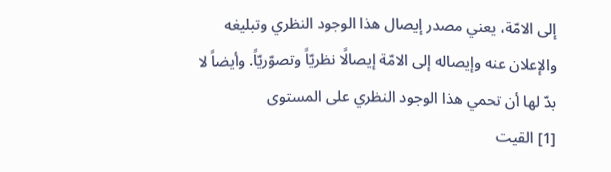إلى الامّة، يعني مصدر إيصال هذا الوجود النظري وتبليغه والإعلان عنه وإيصاله إلى الامّة إيصالًا نظريّاً وتصوّريّاً. وأيضاً لا بدّ لها أن تحمي هذا الوجود النظري على المستوى
[1] القيت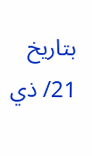بتاريخ 21/ ذي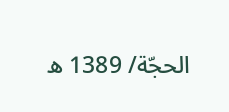الحجّة/ 1389 ه